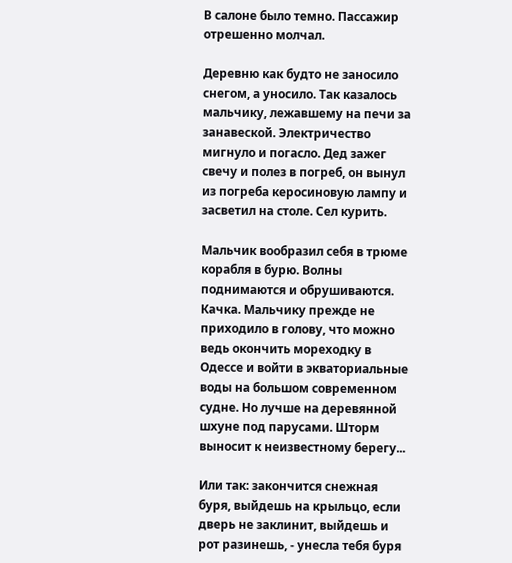В салоне было темно. Пассажир отрешенно молчал.

Деревню как будто не заносило снегом, а уносило. Так казалось мальчику, лежавшему на печи за занавеской. Электричество мигнуло и погасло. Дед зажег свечу и полез в погреб, он вынул из погреба керосиновую лампу и засветил на столе. Сел курить.

Мальчик вообразил себя в трюме корабля в бурю. Волны поднимаются и обрушиваются. Качка. Мальчику прежде не приходило в голову, что можно ведь окончить мореходку в Одессе и войти в экваториальные воды на большом современном судне. Но лучше на деревянной шхуне под парусами. Шторм выносит к неизвестному берегу...

Или так: закончится снежная буря, выйдешь на крыльцо, если дверь не заклинит, выйдешь и рот разинешь, - унесла тебя буря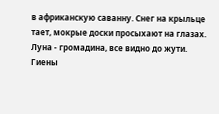в африканскую саванну. Снег на крыльце тает, мокрые доски просыхают на глазах. Луна - громадина, все видно до жути. Гиены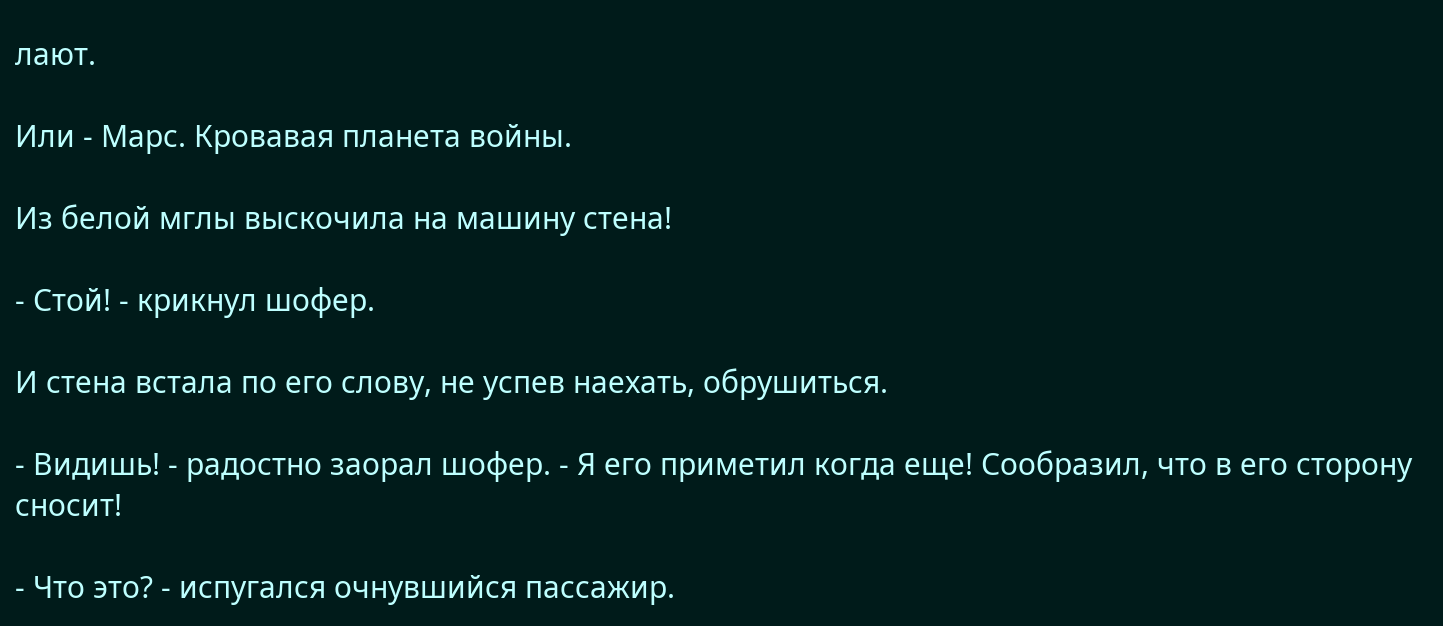лают.

Или - Марс. Кровавая планета войны.

Из белой мглы выскочила на машину стена!

- Стой! - крикнул шофер.

И стена встала по его слову, не успев наехать, обрушиться.

- Видишь! - радостно заорал шофер. - Я его приметил когда еще! Сообразил, что в его сторону сносит!

- Что это? - испугался очнувшийся пассажир.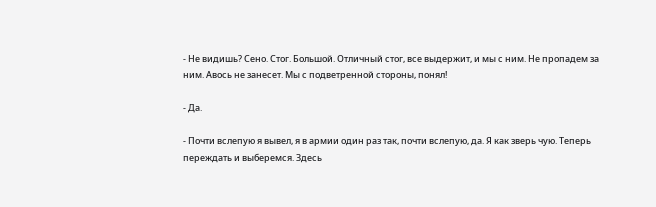- Не видишь? Сено. Стог. Большой. Отличный стог, все выдержит, и мы с ним. Не пропадем за ним. Авось не занесет. Мы с подветренной стороны, понял!

- Да.

- Почти вслепую я вывел, я в армии один раз так, почти вслепую, да. Я как зверь чую. Теперь переждать и выберемся. Здесь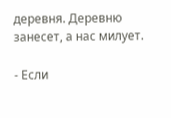деревня. Деревню занесет, а нас милует.

- Если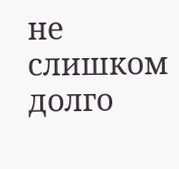не слишком долго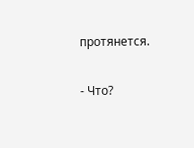протянется.

- Что?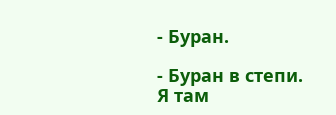- Буран.

- Буран в степи. Я там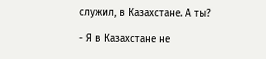служил, в Казахстане. А ты?

- Я в Казахстане не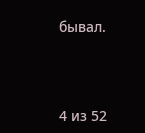бывал.



4 из 52